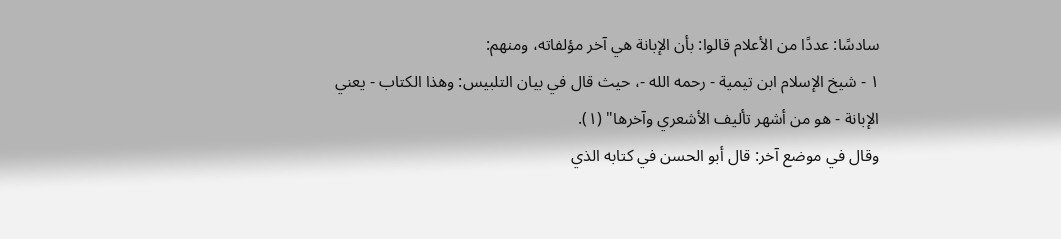سادسًا: عددًا من الأعلام قالوا: بأن الإبانة هي آخر مؤلفاته، ومنهم:
١ - شيخ الإسلام ابن تيمية - رحمه الله -، حيث قال في بيان التلبيس: وهذا الكتاب - يعني الإبانة - هو من أشهر تأليف الأشعري وآخرها" (١).
وقال في موضع آخر: قال أبو الحسن في كتابه الذي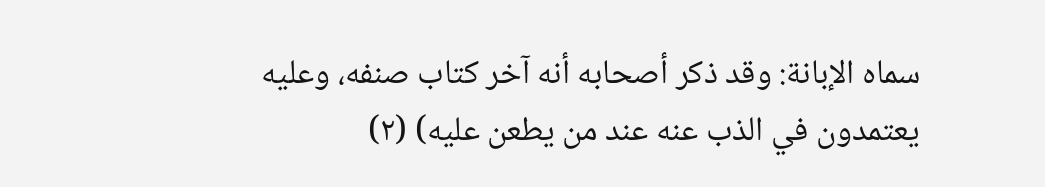سماه الإبانة: وقد ذكر أصحابه أنه آخر كتاب صنفه، وعليه يعتمدون في الذب عنه عند من يطعن عليه) (٢)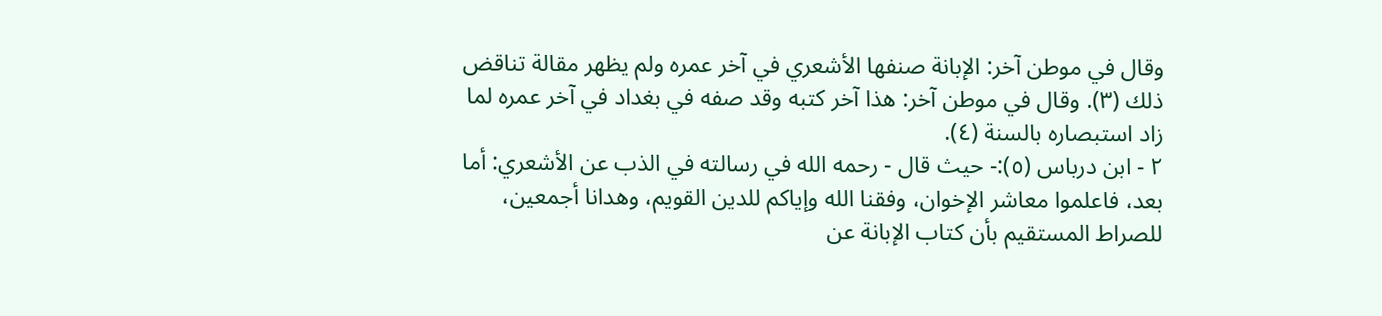وقال في موطن آخر: الإبانة صنفها الأشعري في آخر عمره ولم يظهر مقالة تناقض ذلك (٣). وقال في موطن آخر: هذا آخر كتبه وقد صفه في بغداد في آخر عمره لما زاد استبصاره بالسنة (٤).
٢ - ابن درباس (٥):- حيث قال - رحمه الله في رسالته في الذب عن الأشعري: أما بعد، فاعلموا معاشر الإخوان، وفقنا الله وإياكم للدين القويم، وهدانا أجمعين، للصراط المستقيم بأن كتاب الإبانة عن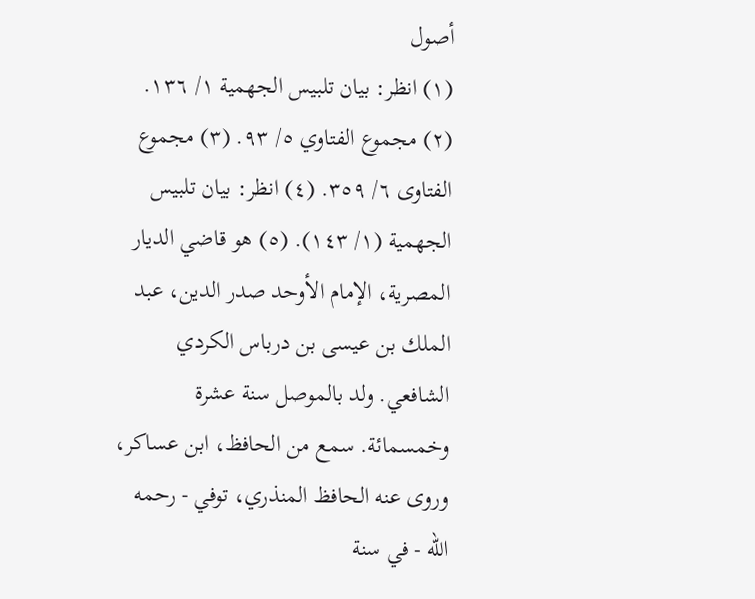أصول
(١) انظر: بيان تلبيس الجهمية ١/ ١٣٦. (٢) مجموع الفتاوي ٥/ ٩٣. (٣) مجموع الفتاوى ٦/ ٣٥٩. (٤) انظر: بيان تلبيس الجهمية (١/ ١٤٣). (٥) هو قاضي الديار المصرية، الإمام الأوحد صدر الدين، عبد الملك بن عيسى بن درباس الكردي الشافعي. ولد بالموصل سنة عشرة وخمسمائة. سمع من الحافظ، ابن عساكر، وروى عنه الحافظ المنذري، توفي - رحمه الله - في سنة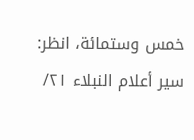خمس وستمائة، انظر: سير أعلام النبلاء ٢١/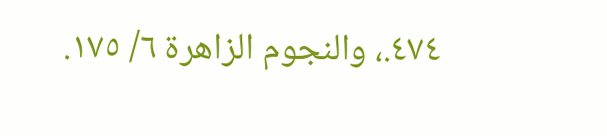٤٧٤.، والنجوم الزاهرة ٦/ ١٧٥.